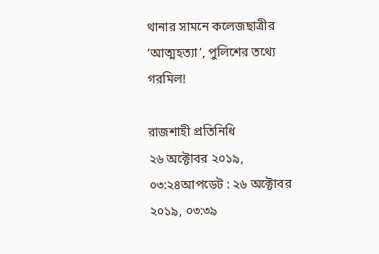থানার সামনে কলেজছাত্রীর ‘আত্মহত্যা’, পুলিশের তথ্যে গরমিল!

রাজশাহী প্রতিনিধি
২৬ অক্টোবর ২০১৯, ০৩:২৪আপডেট : ২৬ অক্টোবর ২০১৯, ০৩:৩৯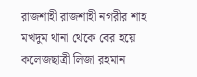রাজশাহী রাজশাহী নগরীর শাহ মখদুম থানা থেকে বের হয়ে কলেজছাত্রী লিজা রহমান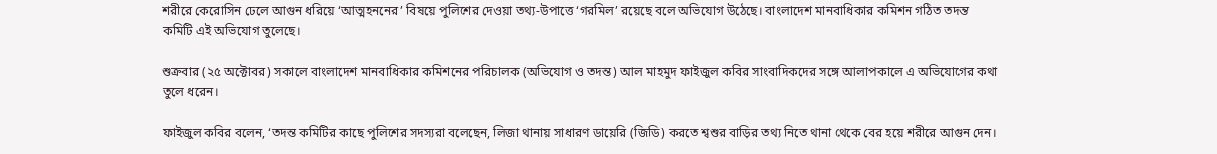শরীরে কেরোসিন ঢেলে আগুন ধরিয়ে ‘আত্মহননের’ বিষয়ে পুলিশের দেওয়া তথ্য-উপাত্তে ‘গরমিল’ রয়েছে বলে অভিযোগ উঠেছে। বাংলাদেশ মানবাধিকার কমিশন গঠিত তদন্ত কমিটি এই অভিযোগ তুলেছে।

শুক্রবার (২৫ অক্টোবর) সকালে বাংলাদেশ মানবাধিকার কমিশনের পরিচালক (অভিযোগ ও তদন্ত) আল মাহমুদ ফাইজুল কবির সাংবাদিকদের সঙ্গে আলাপকালে এ অভিযোগের কথা তুলে ধরেন।

ফাইজুল কবির বলেন, ‘তদন্ত কমিটির কাছে পুলিশের সদস্যরা বলেছেন, লিজা থানায় সাধারণ ডায়েরি (জিডি) করতে শ্বশুর বাড়ির তথ্য নিতে থানা থেকে বের হয়ে শরীরে আগুন দেন।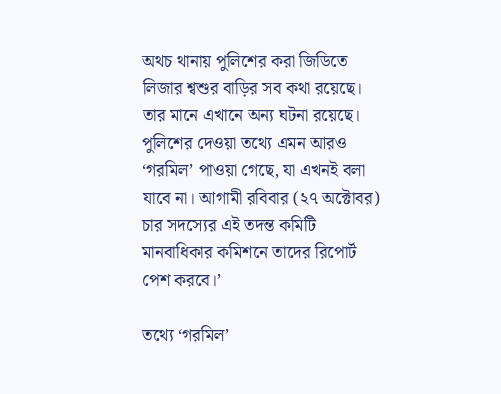অথচ থানায় পুলিশের করা জিডিতে লিজার শ্বশুর বাড়ির সব কথা রয়েছে। তার মানে এখানে অন্য ঘটনা রয়েছে। পুলিশের দেওয়া তথ্যে এমন আরও ‘গরমিল’ পাওয়া গেছে, যা এখনই বলা যাবে না। আগামী রবিবার (২৭ অক্টোবর) চার সদস্যের এই তদন্ত কমিটি মানবাধিকার কমিশনে তাদের রিপোর্ট পেশ করবে।’

তথ্যে ‘গরমিল’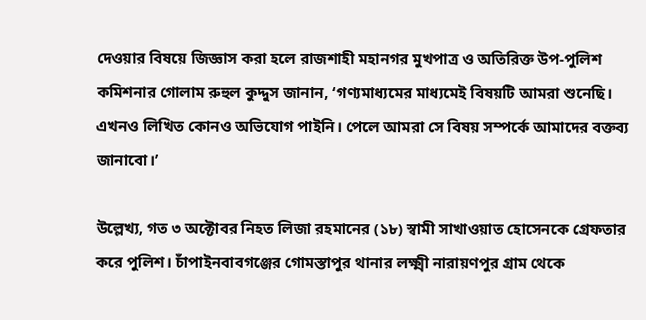দেওয়ার বিষয়ে জিজ্ঞাস করা হলে রাজশাহী মহানগর মুখপাত্র ও অতিরিক্ত উপ-পুলিশ কমিশনার গোলাম রুহুল কুদ্দুস জানান, ‘গণ্যমাধ্যমের মাধ্যমেই বিষয়টি আমরা শুনেছি। এখনও লিখিত কোনও অভিযোগ পাইনি। পেলে আমরা সে বিষয় সম্পর্কে আমাদের বক্তব্য জানাবো।’

উল্লেখ্য, গত ৩ অক্টোবর নিহত লিজা রহমানের (১৮) স্বামী সাখাওয়াত হোসেনকে গ্রেফতার করে পুলিশ। চাঁপাইনবাবগঞ্জের গোমস্তাপুর থানার লক্ষ্মী নারায়ণপুর গ্রাম থেকে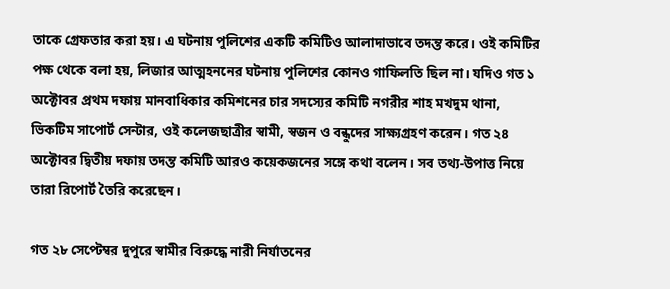তাকে গ্রেফতার করা হয়। এ ঘটনায় পুলিশের একটি কমিটিও আলাদাভাবে তদন্ত করে। ওই কমিটির পক্ষ থেকে বলা হয়, লিজার আত্মহননের ঘটনায় পুলিশের কোনও গাফিলতি ছিল না। যদিও গত ১ অক্টোবর প্রথম দফায় মানবাধিকার কমিশনের চার সদস্যের কমিটি নগরীর শাহ মখদুম থানা, ভিকটিম সাপোর্ট সেন্টার, ওই কলেজছাত্রীর স্বামী, স্বজন ও বন্ধুদের সাক্ষ্যগ্রহণ করেন। গত ২৪ অক্টোবর দ্বিতীয় দফায় তদন্ত কমিটি আরও কয়েকজনের সঙ্গে কথা বলেন। সব তথ্য-উপাত্ত নিয়ে তারা রিপোর্ট তৈরি করেছেন।

গত ২৮ সেপ্টেম্বর দুপুরে স্বামীর বিরুদ্ধে নারী নির্যাতনের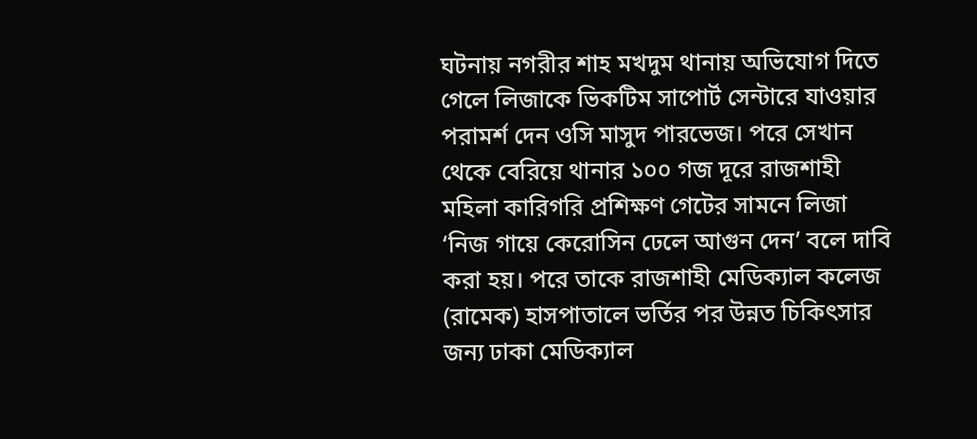ঘটনায় নগরীর শাহ মখদুম থানায় অভিযোগ দিতে গেলে লিজাকে ভিকটিম সাপোর্ট সেন্টারে যাওয়ার পরামর্শ দেন ওসি মাসুদ পারভেজ। পরে সেখান থেকে বেরিয়ে থানার ১০০ গজ দূরে রাজশাহী মহিলা কারিগরি প্রশিক্ষণ গেটের সামনে লিজা ‘নিজ গায়ে কেরোসিন ঢেলে আগুন দেন’ বলে দাবি করা হয়। পরে তাকে রাজশাহী মেডিক্যাল কলেজ (রামেক) হাসপাতালে ভর্তির পর উন্নত চিকিৎসার জন্য ঢাকা মেডিক্যাল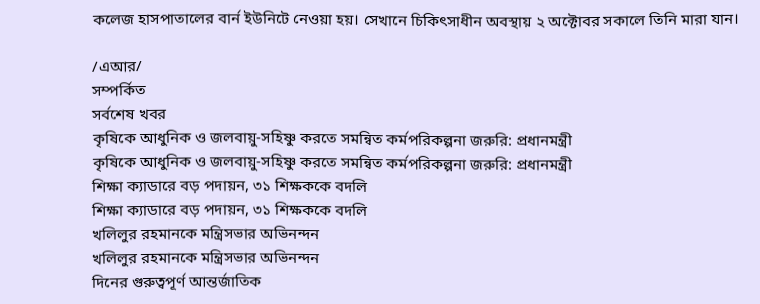কলেজ হাসপাতালের বার্ন ইউনিটে নেওয়া হয়। সেখানে চিকিৎসাধীন অবস্থায় ২ অক্টোবর সকালে তিনি মারা যান।

/এআর/
সম্পর্কিত
সর্বশেষ খবর
কৃষিকে আধুনিক ও জলবায়ু-সহিষ্ণু করতে সমন্বিত কর্মপরিকল্পনা জরুরি: প্রধানমন্ত্রী
কৃষিকে আধুনিক ও জলবায়ু-সহিষ্ণু করতে সমন্বিত কর্মপরিকল্পনা জরুরি: প্রধানমন্ত্রী
শিক্ষা ক্যাডারে বড় পদায়ন, ৩১ শিক্ষককে বদলি
শিক্ষা ক্যাডারে বড় পদায়ন, ৩১ শিক্ষককে বদলি
খলিলুর রহমানকে মন্ত্রিসভার অভিনন্দন
খলিলুর রহমানকে মন্ত্রিসভার অভিনন্দন
দিনের গুরুত্বপূর্ণ আন্তর্জাতিক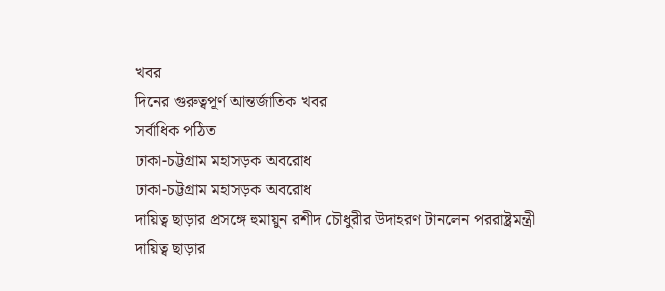খবর
দিনের গুরুত্বপূর্ণ আন্তর্জাতিক খবর
সর্বাধিক পঠিত
ঢাকা-চট্টগ্রাম মহাসড়ক অবরোধ
ঢাকা-চট্টগ্রাম মহাসড়ক অবরোধ
দায়িত্ব ছাড়ার প্রসঙ্গে হুমায়ুন রশীদ চৌধুরীর উদাহরণ টানলেন পররাষ্ট্রমন্ত্রী
দায়িত্ব ছাড়ার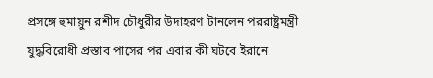প্রসঙ্গে হুমায়ুন রশীদ চৌধুরীর উদাহরণ টানলেন পররাষ্ট্রমন্ত্রী
যুদ্ধবিরোধী প্রস্তাব পাসের পর এবার কী ঘটবে ইরানে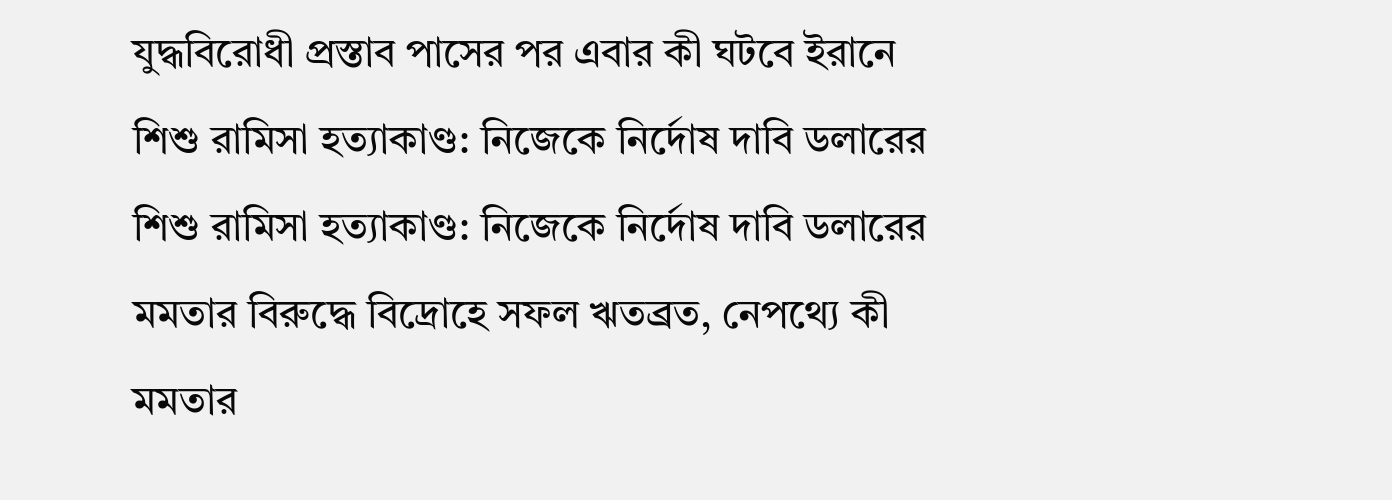যুদ্ধবিরোধী প্রস্তাব পাসের পর এবার কী ঘটবে ইরানে
শিশু রামিসা হত্যাকাণ্ড: নিজেকে নির্দোষ দাবি ডলারের
শিশু রামিসা হত্যাকাণ্ড: নিজেকে নির্দোষ দাবি ডলারের
মমতার বিরুদ্ধে বিদ্রোহে সফল ঋতব্রত, নেপথ্যে কী
মমতার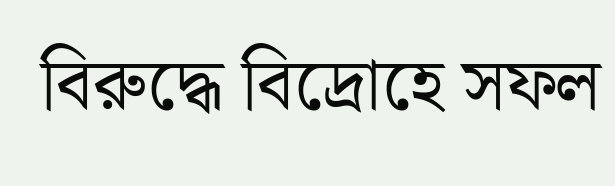বিরুদ্ধে বিদ্রোহে সফল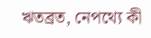ঋতব্রত, নেপথ্যে কী